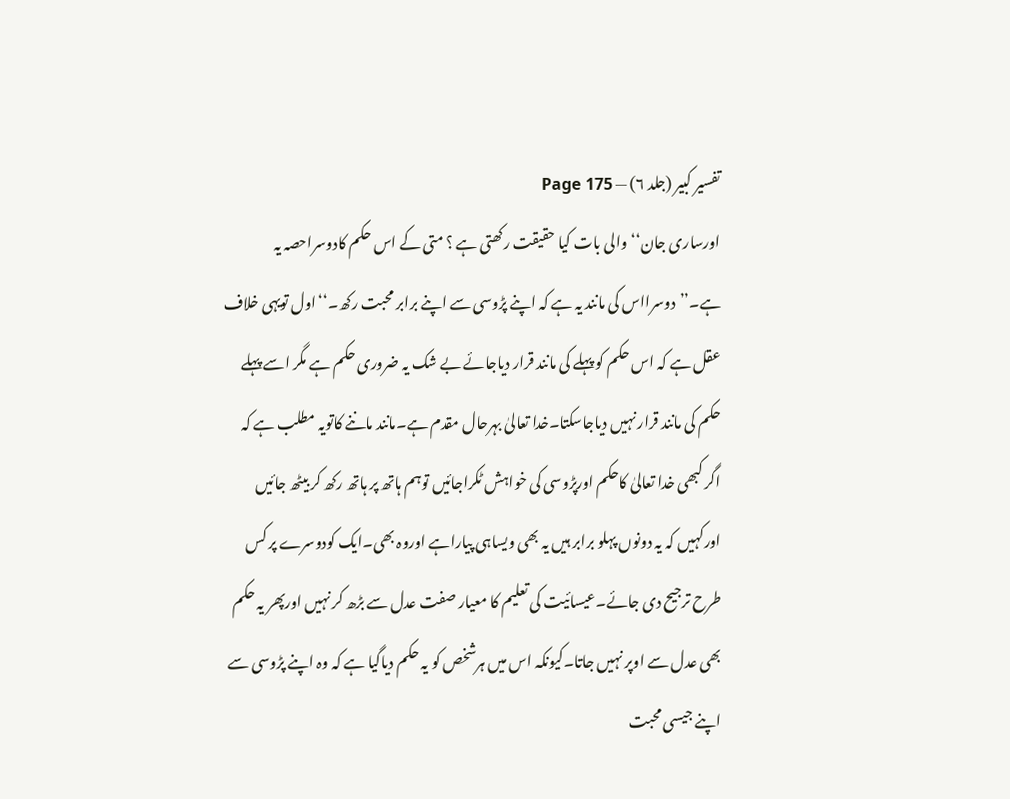تفسیر کبیر (جلد ۶) — Page 175
اورساری جان‘‘والی بات کیا حقیقت رکھتی ہے ؟ متی کے اس حکم کادوسراحصہ یہ ہے۔’’دوسرااس کی مانند یہ ہے کہ اپنے پڑوسی سے اپنے برابر محبت رکھ۔‘‘اول تویہی خلاف عقل ہے کہ اس حکم کو پہلے کی مانند قرار دیاجائے بے شک یہ ضروری حکم ہے مگر اسے پہلے حکم کی مانند قرار نہیں دیاجاسکتا۔خدا تعالیٰ بہرحال مقدم ہے۔مانند ماننے کاتویہ مطلب ہے کہ اگر کبھی خدا تعالیٰ کاحکم اورپڑوسی کی خواہش ٹکراجائیں توہم ہاتھ پر ہاتھ رکھ کر بیٹھ جائیں اورکہیں کہ یہ دونوں پہلو برابر ہیں یہ بھی ویساہی پیاراہے اوروہ بھی۔ایک کودوسرے پر کس طرح ترجیح دی جائے۔عیسائیت کی تعلیم کا معیار صفت عدل سے بڑھ کر نہیں اورپھر یہ حکم بھی عدل سے اوپر نہیں جاتا۔کیونکہ اس میں ہرشخص کو یہ حکم دیاگیا ہے کہ وہ اپنے پڑوسی سے اپنے جیسی محبت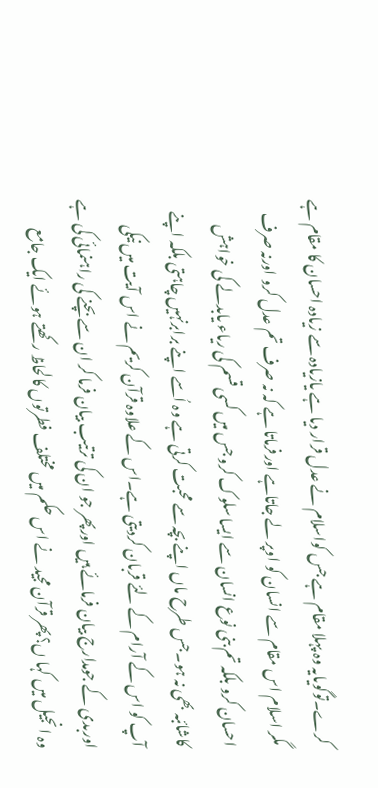کرے۔توگویایہ وہ پہلا مقام ہے جس کواسلام نے عدل قرار دیا ہے یازیادہ سے زیادہ احسان کا مقام ہے مگر اسلام اس مقام سے انسان کو اوپر لے جاتاہے اورفرماتا ہے کہ نہ صرف تم عدل کرو اورنہ صرف احسان کرو بلکہ تم بنی نوع انسان سے ایسا سلوک کرو جس میں کسی قسم کی ریاء یابدلے کی خواہش کاشائبہ بھی نہ ہو۔جس طرح ماں اپنے بچہ سے محبت کرتی ہے وہ اُسے اپنے برابرنہیں چاہتی بلکہ اپنے آپ کو اس کے آرام کے لئے قربان کردیتی ہے۔اس کے علاوہ قرآن کریم نے اس آیت میں نیکی اوربدی کے جومدارج بیان فرمائے ہیں اورپھر جو ان کی ترتیب بیان فرما کر ان سے بچنے کی راہنمائی کی ہے وہ انجیل میں کہا ں؟پھر قرآن مجید نے اس حکم میں مختلف فطرتوں کالحاظ رکھتے ہوئے ایک جامع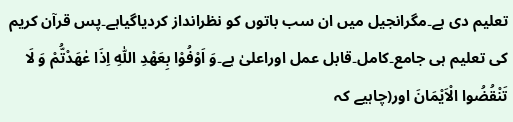تعلیم دی ہے۔مگرانجیل میں ان سب باتوں کو نظرانداز کردیاگیاہے۔پس قرآن کریم کی تعلیم ہی جامع۔کامل۔قابل عمل اوراعلیٰ ہے۔وَ اَوْفُوْا بِعَهْدِ اللّٰهِ اِذَا عٰهَدْتُّمْ وَ لَا تَنْقُضُوا الْاَيْمَانَ اور(چاہیے کہ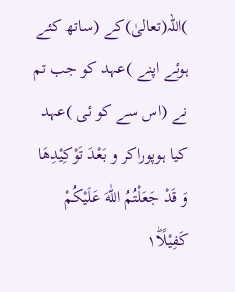)اللہ(تعالیٰ)کے (ساتھ کئے ہوئے اپنے )عہد کو جب تم نے (اس سے کو ئی )عہد کیا ہوپوراکر و بَعْدَ تَوْكِيْدِهَا وَ قَدْ جَعَلْتُمُ اللّٰهَ عَلَيْكُمْ كَفِيْلًا١ؕ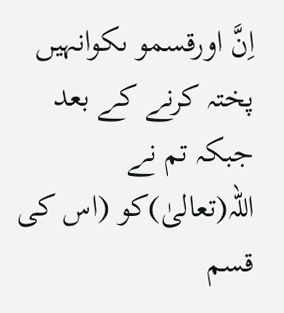اِنَّ اورقسمو ںکوانہیں پختہ کرنے کے بعد جبکہ تم نے اللہ(تعالیٰ)کو (اس کی قسم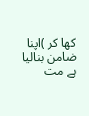کھا کر )اپنا ضامن بنالیا ہے مت